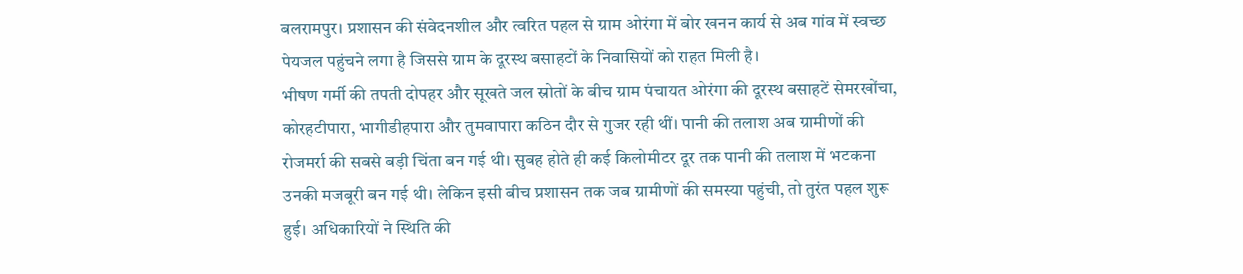बलरामपुर। प्रशासन की संवेदनशील और त्वरित पहल से ग्राम ओरंगा में बोर खनन कार्य से अब गांव में स्वच्छ पेयजल पहुंचने लगा है जिससे ग्राम के दूरस्थ बसाहटों के निवासियों को राहत मिली है।
भीषण गर्मी की तपती दोपहर और सूखते जल स्रोतों के बीच ग्राम पंचायत ओरंगा की दूरस्थ बसाहटें सेमरखोंचा, कोरहटीपारा, भागीडीहपारा और तुमवापारा कठिन दौर से गुजर रही थीं। पानी की तलाश अब ग्रामीणों की रोजमर्रा की सबसे बड़ी चिंता बन गई थी। सुबह होते ही कई किलोमीटर दूर तक पानी की तलाश में भटकना उनकी मजबूरी बन गई थी। लेकिन इसी बीच प्रशासन तक जब ग्रामीणों की समस्या पहुंची, तो तुरंत पहल शुरू हुई। अधिकारियों ने स्थिति की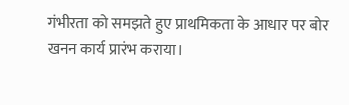गंभीरता को समझते हुए प्राथमिकता के आधार पर बोर खनन कार्य प्रारंभ कराया।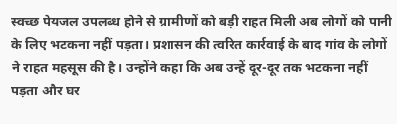स्वच्छ पेयजल उपलब्ध होने से ग्रामीणों को बड़ी राहत मिली अब लोगों को पानी के लिए भटकना नहीं पड़ता। प्रशासन की त्वरित कार्रवाई के बाद गांव के लोगों ने राहत महसूस की है। उन्होंने कहा कि अब उन्हें दूर-दूर तक भटकना नहीं पड़ता और घर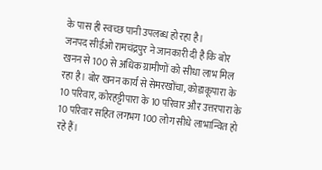के पास ही स्वच्छ पानी उपलब्ध हो रहा है।
जनपद सीईओ रामचंद्रपुर ने जानकारी दी है कि बोर खनन से 100 से अधिक ग्रामीणों को सीधा लाभ मिल रहा है। बोर खनन कार्य से सेमरखोंचा, कोडाकूपारा के 10 परिवार, कोरहट्टीपारा के 10 परिवार और उत्तरपारा के 10 परिवार सहित लगभग 100 लोग सीधे लाभान्वित हो रहे हैं।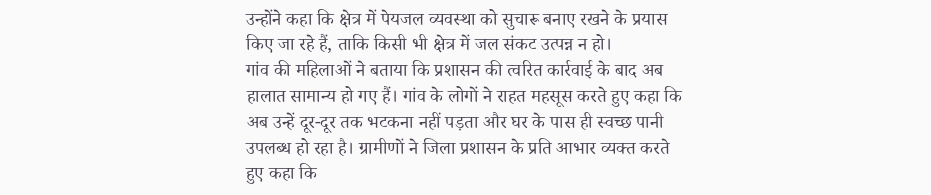उन्होंने कहा कि क्षेत्र में पेयजल व्यवस्था को सुचारू बनाए रखने के प्रयास किए जा रहे हैं, ताकि किसी भी क्षेत्र में जल संकट उत्पन्न न हो।
गांव की महिलाओं ने बताया कि प्रशासन की त्वरित कार्रवाई के बाद अब हालात सामान्य हो गए हैं। गांव के लोगों ने राहत महसूस करते हुए कहा कि अब उन्हें दूर-दूर तक भटकना नहीं पड़ता और घर के पास ही स्वच्छ पानी उपलब्ध हो रहा है। ग्रामीणों ने जिला प्रशासन के प्रति आभार व्यक्त करते हुए कहा कि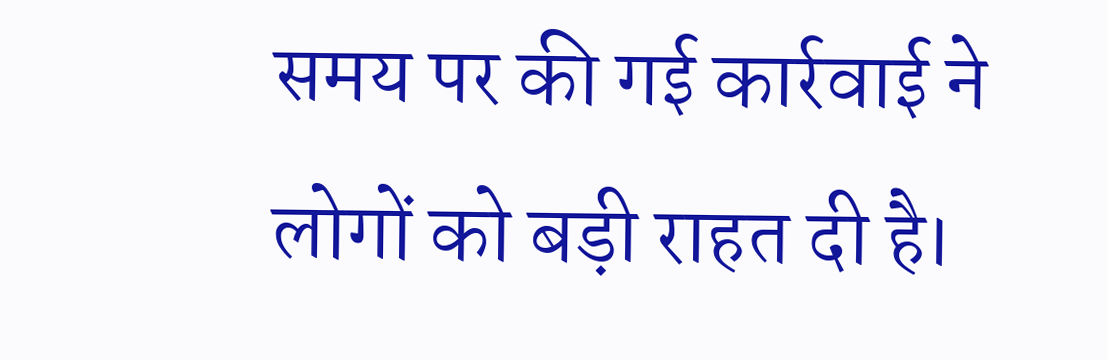समय पर की गई कार्रवाई ने लोगों को बड़ी राहत दी है।